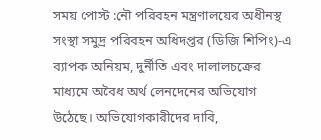সময় পোস্ট :নৌ পরিবহন মন্ত্রণালয়ের অধীনস্থ সংস্থা সমুদ্র পরিবহন অধিদপ্তর (ডিজি শিপিং)-এ ব্যাপক অনিয়ম, দুর্নীতি এবং দালালচক্রের মাধ্যমে অবৈধ অর্থ লেনদেনের অভিযোগ উঠেছে। অভিযোগকারীদের দাবি,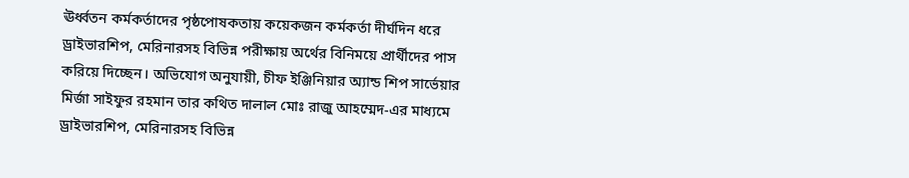ঊর্ধ্বতন কর্মকর্তাদের পৃষ্ঠপোষকতায় কয়েকজন কর্মকর্তা দীর্ঘদিন ধরে ড্রাইভারশিপ, মেরিনারসহ বিভিন্ন পরীক্ষায় অর্থের বিনিময়ে প্রার্থীদের পাস করিয়ে দিচ্ছেন। অভিযোগ অনুযায়ী, চীফ ইঞ্জিনিয়ার অ্যান্ড শিপ সার্ভেয়ার মির্জা সাইফুর রহমান তার কথিত দালাল মোঃ রাজু আহম্মেদ-এর মাধ্যমে ড্রাইভারশিপ, মেরিনারসহ বিভিন্ন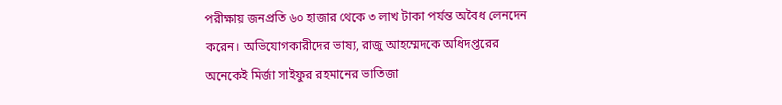পরীক্ষায় জনপ্রতি ৬০ হাজার থেকে ৩ লাখ টাকা পর্যন্ত অবৈধ লেনদেন করেন। অভিযোগকারীদের ভাষ্য, রাজু আহম্মেদকে অধিদপ্তরের অনেকেই মির্জা সাইফুর রহমানের ভাতিজা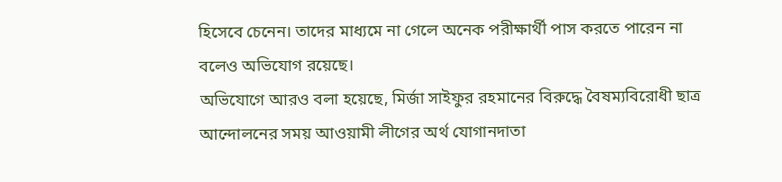হিসেবে চেনেন। তাদের মাধ্যমে না গেলে অনেক পরীক্ষার্থী পাস করতে পারেন না বলেও অভিযোগ রয়েছে।
অভিযোগে আরও বলা হয়েছে, মির্জা সাইফুর রহমানের বিরুদ্ধে বৈষম্যবিরোধী ছাত্র আন্দোলনের সময় আওয়ামী লীগের অর্থ যোগানদাতা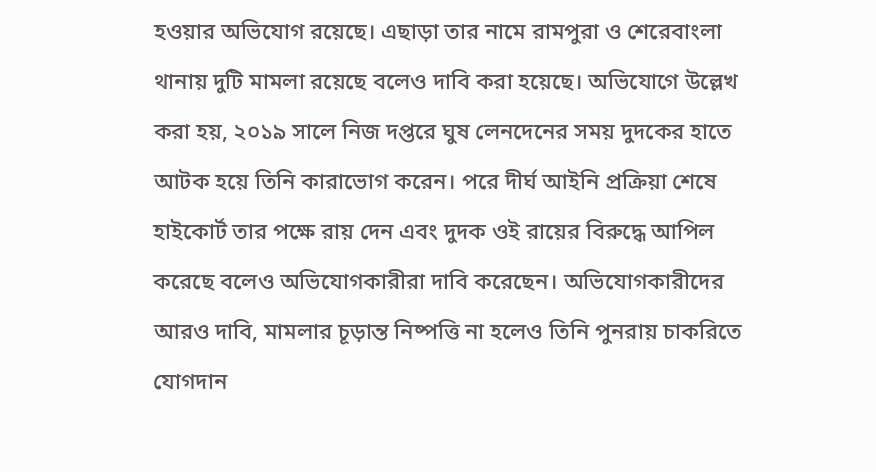হওয়ার অভিযোগ রয়েছে। এছাড়া তার নামে রামপুরা ও শেরেবাংলা থানায় দুটি মামলা রয়েছে বলেও দাবি করা হয়েছে। অভিযোগে উল্লেখ করা হয়, ২০১৯ সালে নিজ দপ্তরে ঘুষ লেনদেনের সময় দুদকের হাতে আটক হয়ে তিনি কারাভোগ করেন। পরে দীর্ঘ আইনি প্রক্রিয়া শেষে হাইকোর্ট তার পক্ষে রায় দেন এবং দুদক ওই রায়ের বিরুদ্ধে আপিল করেছে বলেও অভিযোগকারীরা দাবি করেছেন। অভিযোগকারীদের আরও দাবি, মামলার চূড়ান্ত নিষ্পত্তি না হলেও তিনি পুনরায় চাকরিতে যোগদান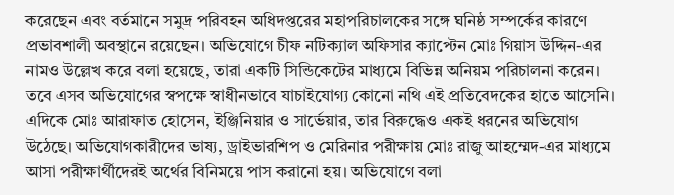করেছেন এবং বর্তমানে সমুদ্র পরিবহন অধিদপ্তরের মহাপরিচালকের সঙ্গে ঘনিষ্ঠ সম্পর্কের কারণে প্রভাবশালী অবস্থানে রয়েছেন। অভিযোগে চীফ নটিক্যাল অফিসার ক্যাপ্টেন মোঃ গিয়াস উদ্দিন-এর নামও উল্লেখ করে বলা হয়েছে, তারা একটি সিন্ডিকেটের মাধ্যমে বিভিন্ন অনিয়ম পরিচালনা করেন। তবে এসব অভিযোগের স্বপক্ষে স্বাধীনভাবে যাচাইযোগ্য কোনো নথি এই প্রতিবেদকের হাতে আসেনি।
এদিকে মোঃ আরাফাত হোসেন, ইঞ্জিনিয়ার ও সার্ভেয়ার, তার বিরুদ্ধেও একই ধরনের অভিযোগ উঠেছে। অভিযোগকারীদের ভাষ্য, ড্রাইভারশিপ ও মেরিনার পরীক্ষায় মোঃ রাজু আহম্মেদ-এর মাধ্যমে আসা পরীক্ষার্থীদেরই অর্থের বিনিময়ে পাস করানো হয়। অভিযোগে বলা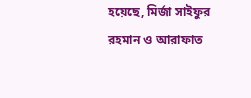হয়েছে, মির্জা সাইফুর রহমান ও আরাফাত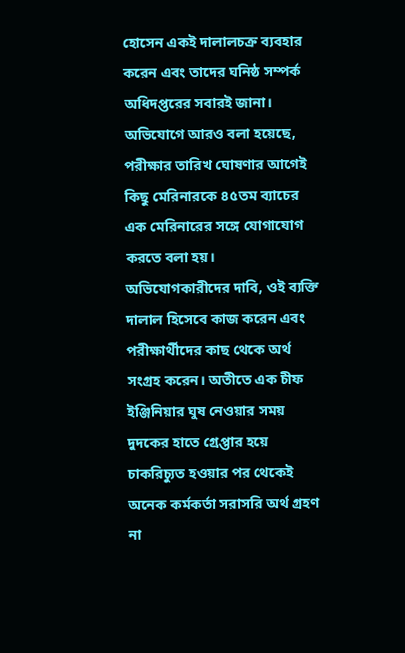হোসেন একই দালালচক্র ব্যবহার করেন এবং তাদের ঘনিষ্ঠ সম্পর্ক অধিদপ্তরের সবারই জানা। অভিযোগে আরও বলা হয়েছে, পরীক্ষার তারিখ ঘোষণার আগেই কিছু মেরিনারকে ৪৫তম ব্যাচের এক মেরিনারের সঙ্গে যোগাযোগ করতে বলা হয়। অভিযোগকারীদের দাবি, ওই ব্যক্তি দালাল হিসেবে কাজ করেন এবং পরীক্ষার্থীদের কাছ থেকে অর্থ সংগ্রহ করেন। অতীতে এক চীফ ইঞ্জিনিয়ার ঘুষ নেওয়ার সময় দুদকের হাতে গ্রেপ্তার হয়ে চাকরিচ্যুত হওয়ার পর থেকেই অনেক কর্মকর্তা সরাসরি অর্থ গ্রহণ না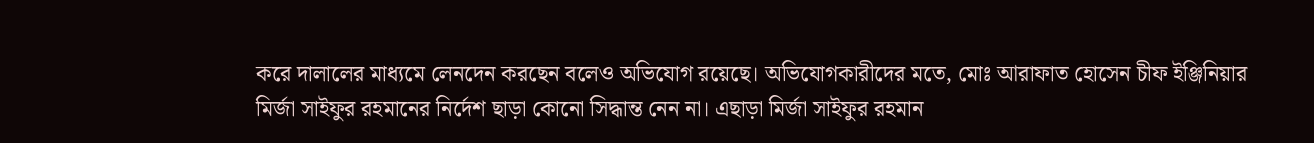করে দালালের মাধ্যমে লেনদেন করছেন বলেও অভিযোগ রয়েছে। অভিযোগকারীদের মতে, মোঃ আরাফাত হোসেন চীফ ইঞ্জিনিয়ার মির্জা সাইফুর রহমানের নির্দেশ ছাড়া কোনো সিদ্ধান্ত নেন না। এছাড়া মির্জা সাইফুর রহমান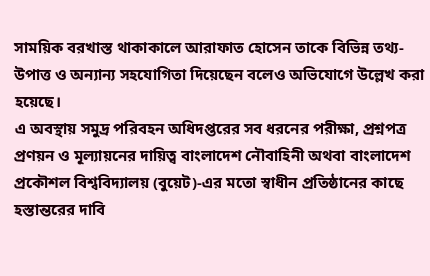সাময়িক বরখাস্ত থাকাকালে আরাফাত হোসেন তাকে বিভিন্ন তথ্য-উপাত্ত ও অন্যান্য সহযোগিতা দিয়েছেন বলেও অভিযোগে উল্লেখ করা হয়েছে।
এ অবস্থায় সমুদ্র পরিবহন অধিদপ্তরের সব ধরনের পরীক্ষা, প্রশ্নপত্র প্রণয়ন ও মূল্যায়নের দায়িত্ব বাংলাদেশ নৌবাহিনী অথবা বাংলাদেশ প্রকৌশল বিশ্ববিদ্যালয় (বুয়েট)-এর মতো স্বাধীন প্রতিষ্ঠানের কাছে হস্তান্তরের দাবি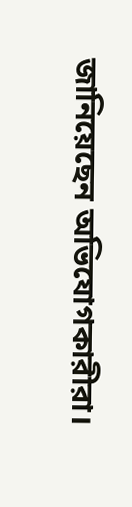জানিয়েছেন অভিযোগকারীরা।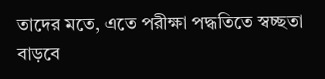তাদের মতে, এতে পরীক্ষা পদ্ধতিতে স্বচ্ছতা বাড়বে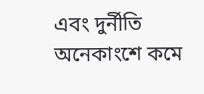এবং দুর্নীতি অনেকাংশে কমে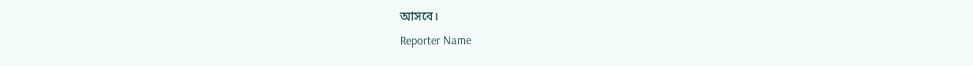আসবে।
Reporter Name